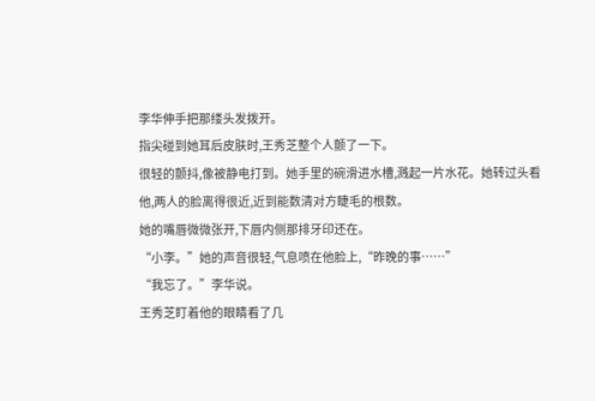李华伸手把那缕头发拨开。
指尖碰到她耳后皮肤时,王秀芝整个人颤了一下。
很轻的颤抖,像被静电打到。她手里的碗滑进水槽,溅起一片水花。她转过头看他,两人的脸离得很近,近到能数清对方睫毛的根数。
她的嘴唇微微张开,下唇内侧那排牙印还在。
“小李。”她的声音很轻,气息喷在他脸上,“昨晚的事……”
“我忘了。”李华说。
王秀芝盯着他的眼睛看了几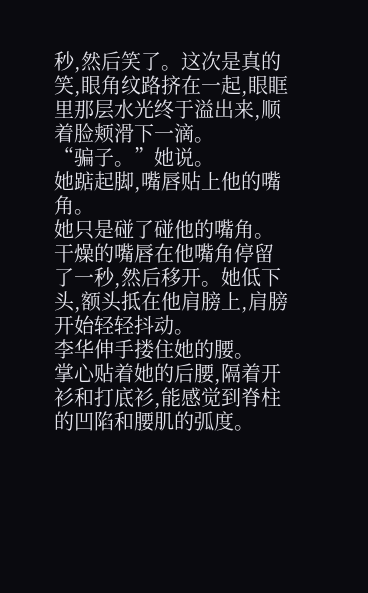秒,然后笑了。这次是真的笑,眼角纹路挤在一起,眼眶里那层水光终于溢出来,顺着脸颊滑下一滴。
“骗子。”她说。
她踮起脚,嘴唇贴上他的嘴角。
她只是碰了碰他的嘴角。
干燥的嘴唇在他嘴角停留了一秒,然后移开。她低下头,额头抵在他肩膀上,肩膀开始轻轻抖动。
李华伸手搂住她的腰。
掌心贴着她的后腰,隔着开衫和打底衫,能感觉到脊柱的凹陷和腰肌的弧度。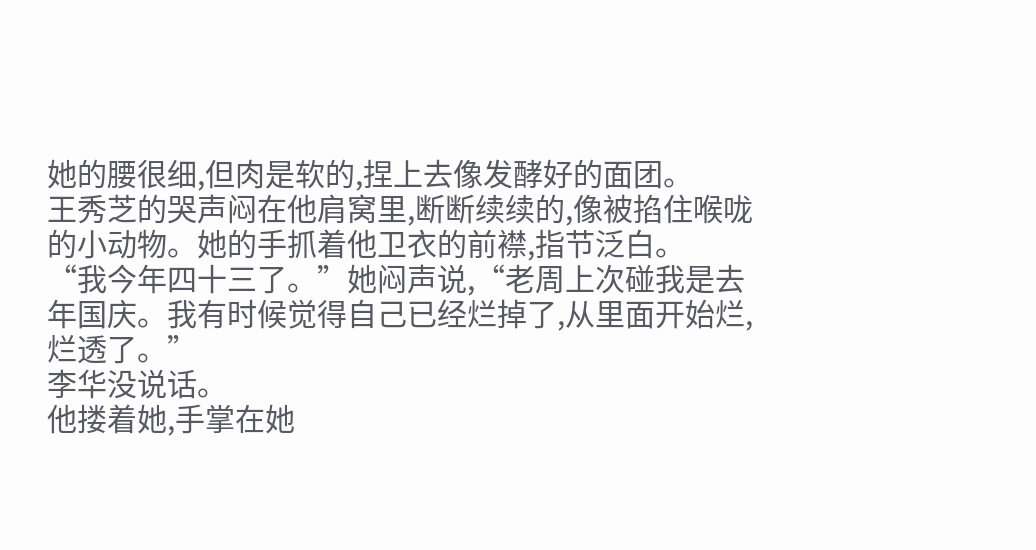她的腰很细,但肉是软的,捏上去像发酵好的面团。
王秀芝的哭声闷在他肩窝里,断断续续的,像被掐住喉咙的小动物。她的手抓着他卫衣的前襟,指节泛白。
“我今年四十三了。”她闷声说,“老周上次碰我是去年国庆。我有时候觉得自己已经烂掉了,从里面开始烂,烂透了。”
李华没说话。
他搂着她,手掌在她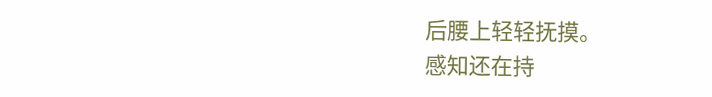后腰上轻轻抚摸。
感知还在持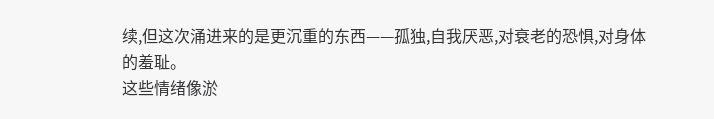续,但这次涌进来的是更沉重的东西——孤独,自我厌恶,对衰老的恐惧,对身体的羞耻。
这些情绪像淤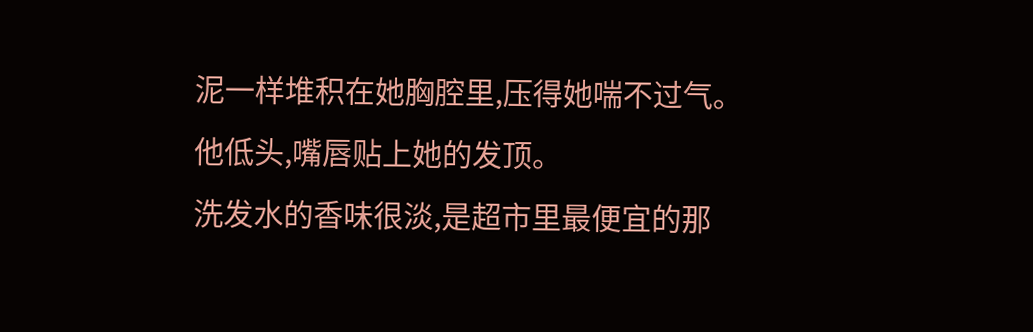泥一样堆积在她胸腔里,压得她喘不过气。
他低头,嘴唇贴上她的发顶。
洗发水的香味很淡,是超市里最便宜的那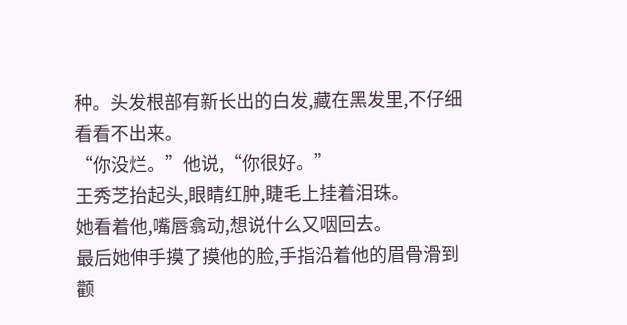种。头发根部有新长出的白发,藏在黑发里,不仔细看看不出来。
“你没烂。”他说,“你很好。”
王秀芝抬起头,眼睛红肿,睫毛上挂着泪珠。
她看着他,嘴唇翕动,想说什么又咽回去。
最后她伸手摸了摸他的脸,手指沿着他的眉骨滑到颧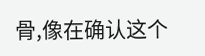骨,像在确认这个